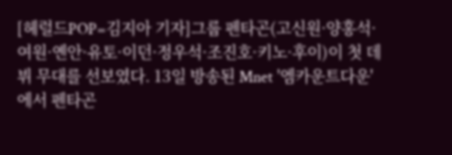[헤럴드POP=김지아 기자]그룹 펜타곤(고신원·양홍석·여원·옌안·유토·이던·정우석·조진호·키노·후이)이 첫 데뷔 무대를 선보였다. 13일 방송된 Mnet '엠카운트다운'에서 펜타곤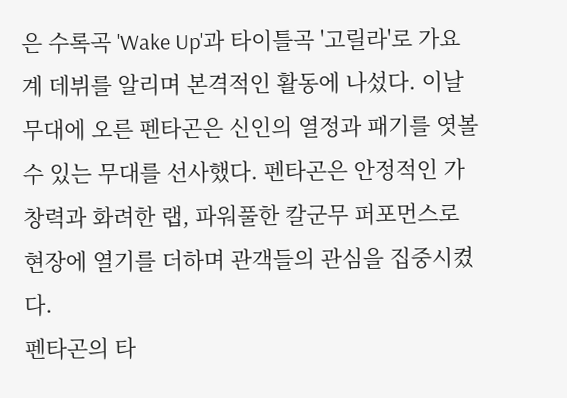은 수록곡 'Wake Up'과 타이틀곡 '고릴라'로 가요계 데뷔를 알리며 본격적인 활동에 나섰다. 이날 무대에 오른 펜타곤은 신인의 열정과 패기를 엿볼 수 있는 무대를 선사했다. 펜타곤은 안정적인 가창력과 화려한 랩, 파워풀한 칼군무 퍼포먼스로 현장에 열기를 더하며 관객들의 관심을 집중시켰다.
펜타곤의 타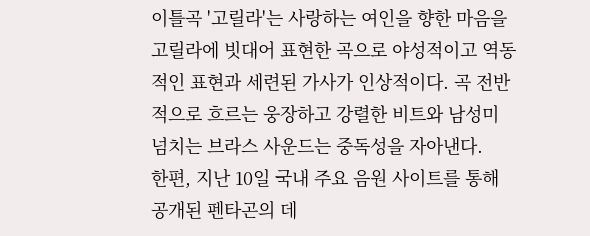이틀곡 '고릴라'는 사랑하는 여인을 향한 마음을 고릴라에 빗대어 표현한 곡으로 야성적이고 역동적인 표현과 세련된 가사가 인상적이다. 곡 전반적으로 흐르는 웅장하고 강렬한 비트와 남성미 넘치는 브라스 사운드는 중독성을 자아낸다.
한편, 지난 10일 국내 주요 음원 사이트를 통해 공개된 펜타곤의 데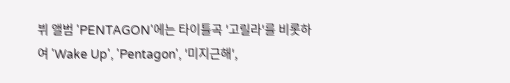뷔 앨범 'PENTAGON'에는 타이틀곡 '고릴라'를 비롯하여 'Wake Up', 'Pentagon', '미지근해',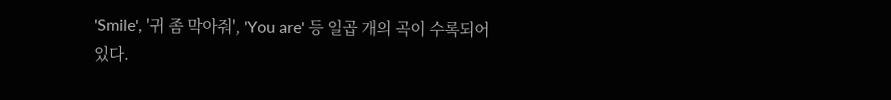'Smile', '귀 좀 막아줘', 'You are' 등 일곱 개의 곡이 수록되어 있다.